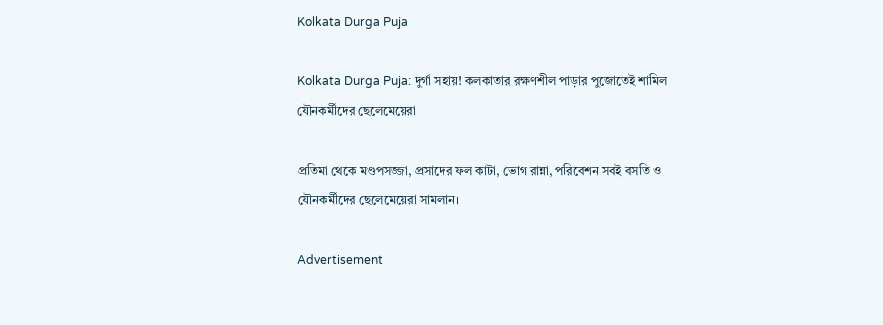Kolkata Durga Puja

Kolkata Durga Puja: দুর্গা সহায়! কলকাতার রক্ষণশীল পাড়ার পুজোতেই শামিল যৌনকর্মীদের ছেলেমেয়েরা

প্রতিমা থেকে মণ্ডপসজ্জা, প্রসাদের ফল কাটা, ভোগ রান্না, পরিবেশন সবই বসতি ও যৌনকর্মীদের ছেলেমেয়েরা সামলান।

Advertisement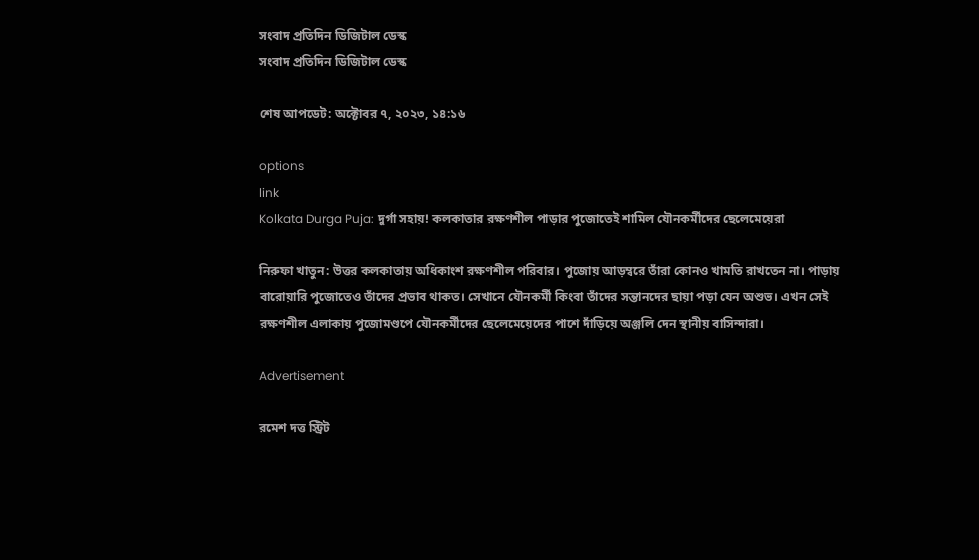সংবাদ প্রতিদিন ডিজিটাল ডেস্ক
সংবাদ প্রতিদিন ডিজিটাল ডেস্ক

শেষ আপডেট: অক্টোবর ৭, ২০২৩, ১৪:১৬

options
link
Kolkata Durga Puja: দুর্গা সহায়! কলকাতার রক্ষণশীল পাড়ার পুজোতেই শামিল যৌনকর্মীদের ছেলেমেয়েরা

নিরুফা খাতুন: উত্তর কলকাতায় অধিকাংশ রক্ষণশীল পরিবার। পুজোয় আড়ম্বরে তাঁরা কোনও খামতি রাখতেন না। পাড়ায় বারোয়ারি পুজোতেও তাঁদের প্রভাব থাকত। সেখানে যৌনকর্মী কিংবা তাঁদের সন্তানদের ছায়া পড়া যেন অশুভ। এখন সেই রক্ষণশীল এলাকায় পুজোমণ্ডপে যৌনকর্মীদের ছেলেমেয়েদের পাশে দাঁড়িয়ে অঞ্জলি দেন স্থানীয় বাসিন্দারা।

Advertisement

রমেশ দত্ত স্ট্রিট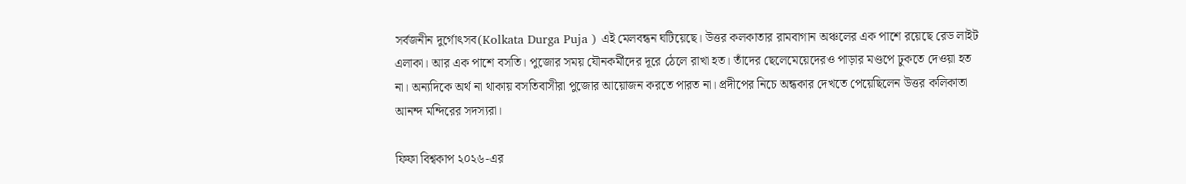সর্বজনীন দুর্গোৎসব(Kolkata Durga Puja ) এই মেলবন্ধন ঘটিয়েছে। উত্তর কলকাতার রামবাগান অঞ্চলের এক পাশে রয়েছে রেড লাইট এলাকা। আর এক পাশে বসতি। পুজোর সময় যৌনকর্মীদের দূরে ঠেলে রাখা হত। তাঁদের ছেলেমেয়েদেরও পাড়ার মণ্ডপে ঢুকতে দেওয়া হত না। অন‌্যদিকে অর্থ না থাকায় বসতিবাসীরা পুজোর আয়োজন করতে পারত না। প্রদীপের নিচে অন্ধকার দেখতে পেয়েছিলেন উত্তর কলিকাতা আনন্দ মন্দিরের সদস‌্যরা।

ফিফা বিশ্বকাপ ২০২৬-এর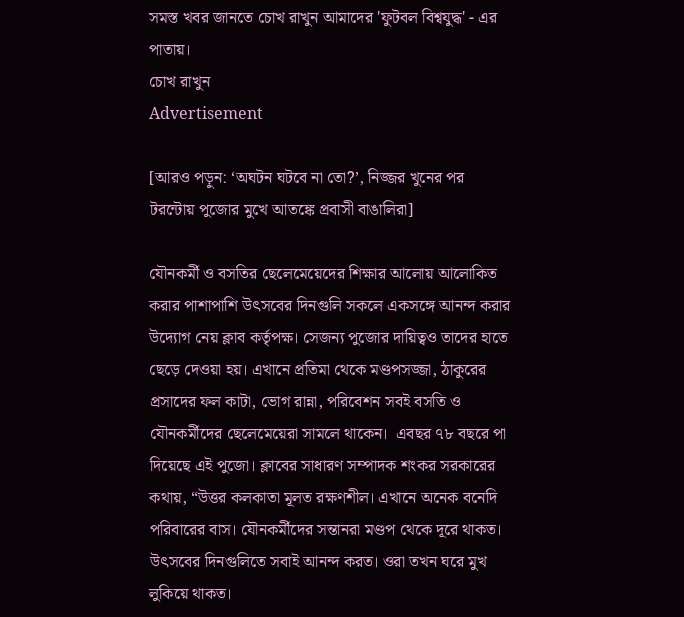সমস্ত খবর জানতে চোখ রাখুন আমাদের 'ফুটবল বিশ্বযুদ্ধ' - এর পাতায়।
চোখ রাখুন
Advertisement

[আরও পড়ুন: ‘অঘটন ঘটবে না তো?’, নিজ্জর খুনের পর টরন্টোয় পুজোর মুখে আতঙ্কে প্রবাসী বাঙালিরা]

যৌনকর্মী ও বসতির ছেলেমেয়েদের শিক্ষার আলোয় আলোকিত করার পাশাপাশি উৎসবের দিনগুলি সকলে একসঙ্গে আনন্দ করার উদ্যোগ নেয় ক্লাব কর্তৃপক্ষ। সেজন‌্য পুজোর দায়িত্বও তাদের হাতে ছেড়ে দেওয়া হয়। এখানে প্রতিমা থেকে মণ্ডপসজ্জা, ঠাকুরের প্রসাদের ফল কাটা, ভোগ রান্না, পরিবেশন সবই বসতি ও যৌনকর্মীদের ছেলেমেয়েরা সামলে থাকেন।  এবছর ৭৮ বছরে পা দিয়েছে এই পুজো। ক্লাবের সাধারণ সম্পাদক শংকর সরকারের কথায়, “উত্তর কলকাতা মূলত রক্ষণশীল। এখানে অনেক বনেদি পরিবারের বাস। যৌনকর্মীদের সন্তানরা মণ্ডপ থেকে দূরে থাকত। উৎসবের দিনগুলিতে সবাই আনন্দ করত। ওরা তখন ঘরে মুখ লুকিয়ে থাকত।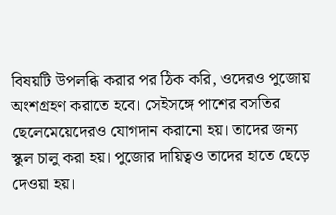বিষয়টি উপলব্ধি করার পর ঠিক করি, ওদেরও পুজোয় অংশগ্রহণ করাতে হবে। সেইসঙ্গে পাশের বসতির ছেলেমেয়েদেরও যোগদান করানো হয়। তাদের জন‌্য স্কুল চালু করা হয়। পুজোর দায়িত্বও তাদের হাতে ছেড়ে দেওয়া হয়।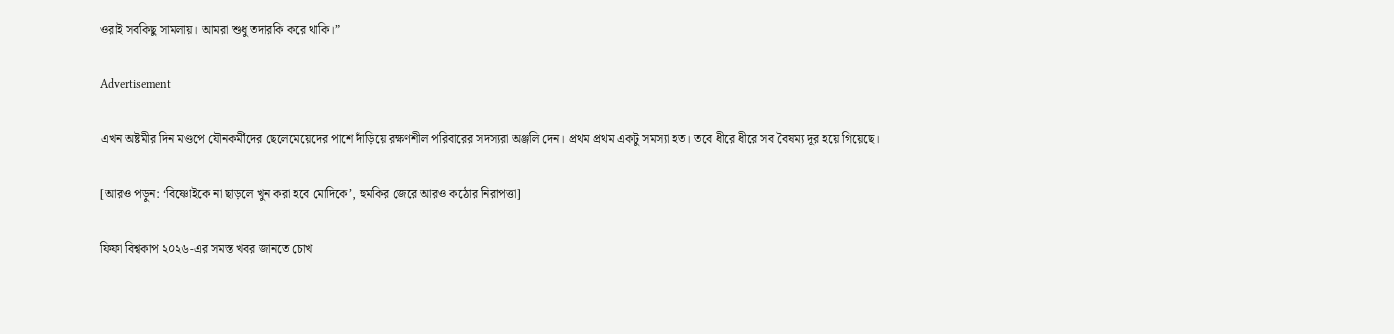ওরাই সবকিছু সামলায়। আমরা শুধু তদারকি করে থাকি।”

Advertisement

এখন অষ্টমীর দিন মণ্ডপে যৌনকর্মীদের ছেলেমেয়েদের পাশে দাঁড়িয়ে রক্ষণশীল পরিবারের সদস‌্যরা অঞ্জলি দেন। প্রথম প্রথম একটু সমস‌্যা হত। তবে ধীরে ধীরে সব বৈষম‌্য দূর হয়ে গিয়েছে।

[আরও পড়ুন: ‘বিষ্ণোইকে না ছাড়লে খুন করা হবে মোদিকে’, হুমকির জেরে আরও কঠোর নিরাপত্তা]

ফিফা বিশ্বকাপ ২০২৬-এর সমস্ত খবর জানতে চোখ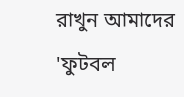রাখুন আমাদের 'ফুটবল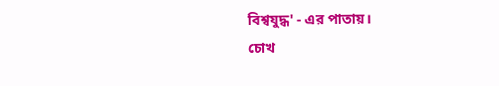বিশ্বযুদ্ধ' - এর পাতায়।
চোখ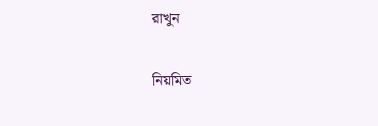রাখুন

নিয়মিত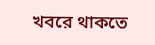খবরে থাকতে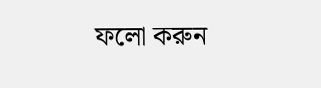ফলো করুন